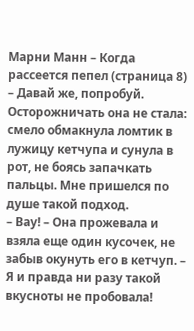Марни Манн – Когда рассеется пепел (страница 8)
– Давай же, попробуй.
Осторожничать она не стала: смело обмакнула ломтик в лужицу кетчупа и сунула в рот, не боясь запачкать пальцы. Мне пришелся по душе такой подход.
– Вау! – Она прожевала и взяла еще один кусочек, не забыв окунуть его в кетчуп. – Я и правда ни разу такой вкусноты не пробовала!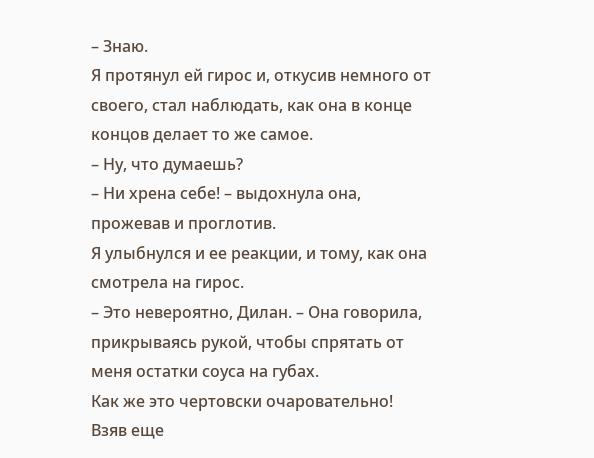– Знаю.
Я протянул ей гирос и, откусив немного от своего, стал наблюдать, как она в конце концов делает то же самое.
– Ну, что думаешь?
– Ни хрена себе! – выдохнула она, прожевав и проглотив.
Я улыбнулся и ее реакции, и тому, как она смотрела на гирос.
– Это невероятно, Дилан. – Она говорила, прикрываясь рукой, чтобы спрятать от меня остатки соуса на губах.
Как же это чертовски очаровательно! Взяв еще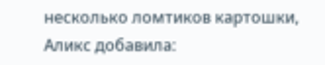несколько ломтиков картошки, Аликс добавила: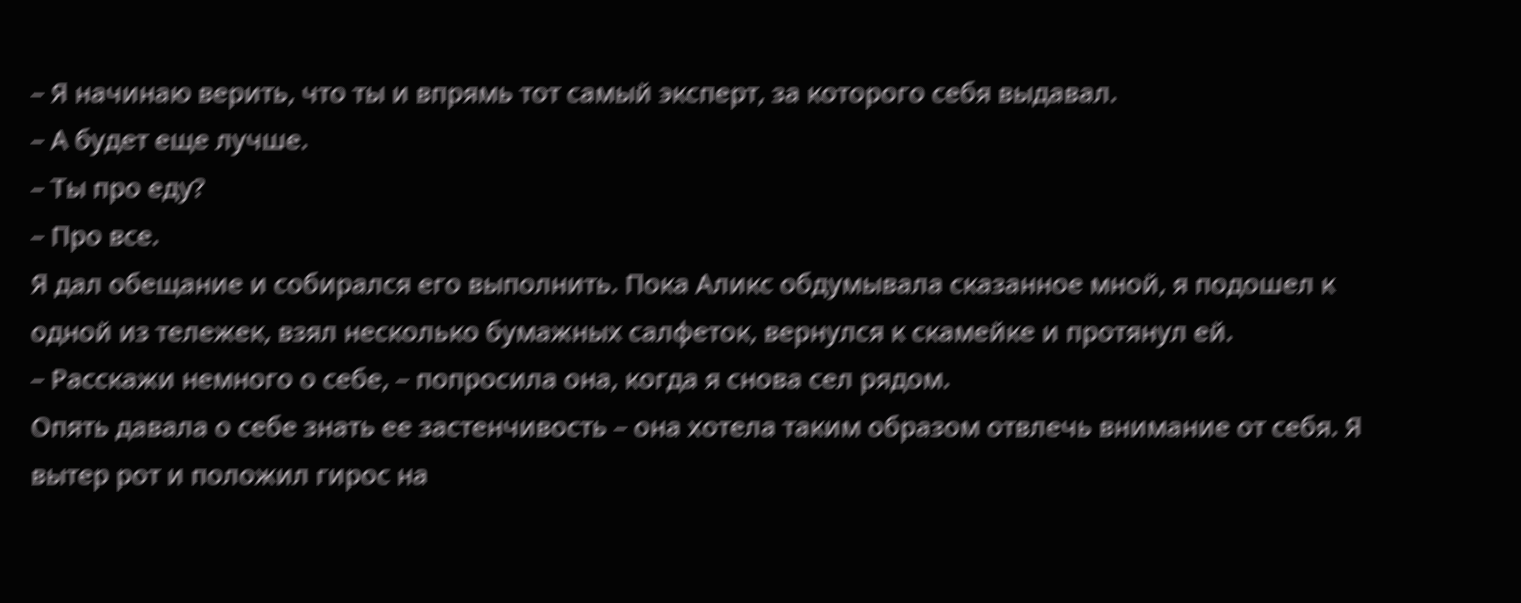– Я начинаю верить, что ты и впрямь тот самый эксперт, за которого себя выдавал.
– А будет еще лучше.
– Ты про еду?
– Про все.
Я дал обещание и собирался его выполнить. Пока Аликс обдумывала сказанное мной, я подошел к одной из тележек, взял несколько бумажных салфеток, вернулся к скамейке и протянул ей.
– Расскажи немного о себе, – попросила она, когда я снова сел рядом.
Опять давала о себе знать ее застенчивость – она хотела таким образом отвлечь внимание от себя. Я вытер рот и положил гирос на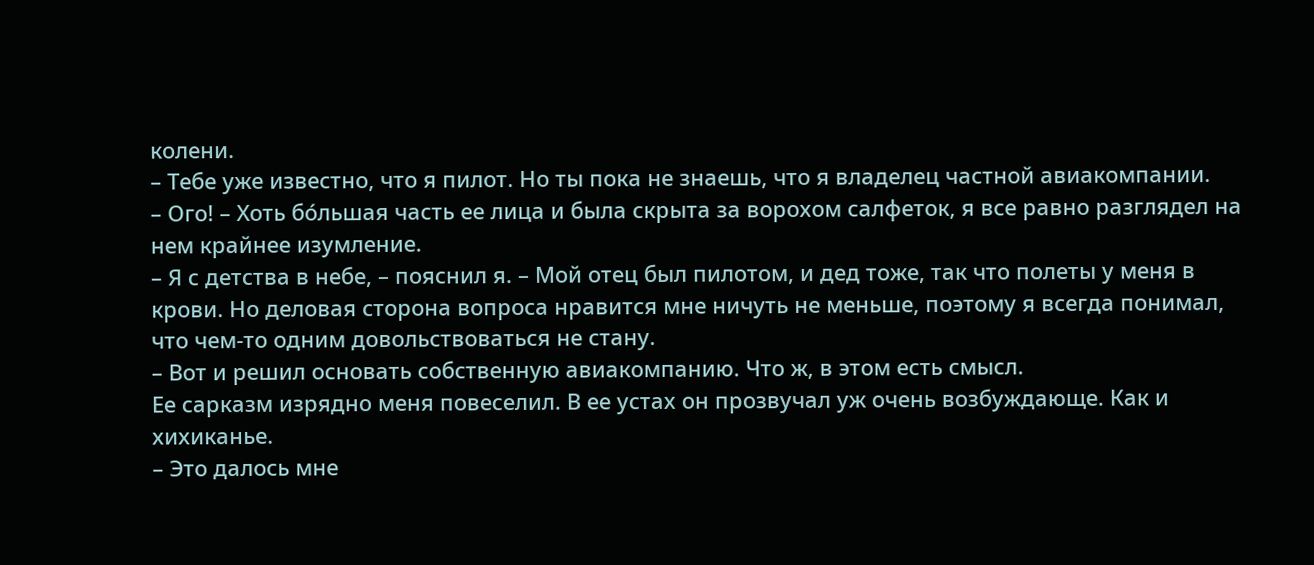колени.
– Тебе уже известно, что я пилот. Но ты пока не знаешь, что я владелец частной авиакомпании.
– Ого! – Хоть бо́льшая часть ее лица и была скрыта за ворохом салфеток, я все равно разглядел на нем крайнее изумление.
– Я с детства в небе, – пояснил я. – Мой отец был пилотом, и дед тоже, так что полеты у меня в крови. Но деловая сторона вопроса нравится мне ничуть не меньше, поэтому я всегда понимал, что чем-то одним довольствоваться не стану.
– Вот и решил основать собственную авиакомпанию. Что ж, в этом есть смысл.
Ее сарказм изрядно меня повеселил. В ее устах он прозвучал уж очень возбуждающе. Как и хихиканье.
– Это далось мне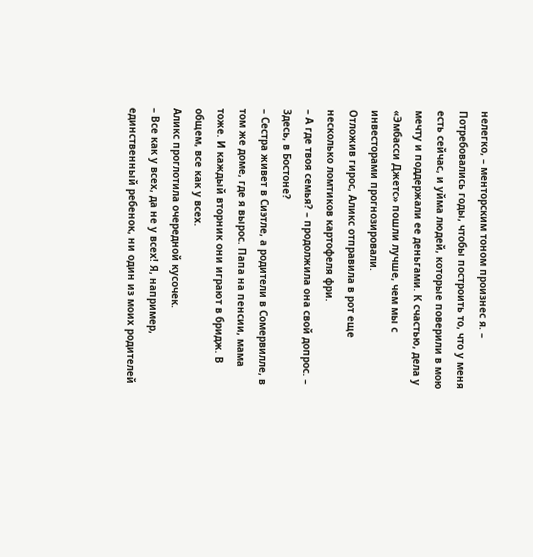нелегко, – менторским тоном произнес я. – Потребовались годы, чтобы построить то, что у меня есть сейчас, и уйма людей, которые поверили в мою мечту и поддержали ее деньгами. К счастью, дела у «Эмбасси Джетс» пошли лучше, чем мы с инвесторами прогнозировали.
Отложив гирос, Аликс отправила в рот еще несколько ломтиков картофеля фри.
– А где твоя семья? – продолжила она свой допрос. – Здесь, в Бостоне?
– Сестра живет в Сиэтле, а родители в Сомервилле, в том же доме, где я вырос. Папа на пенсии, мама тоже. И каждый вторник они играют в бридж. В общем, все как у всех.
Аликс проглотила очередной кусочек.
– Все как у всех, да не у всех! Я, например, единственный ребенок, ни один из моих родителей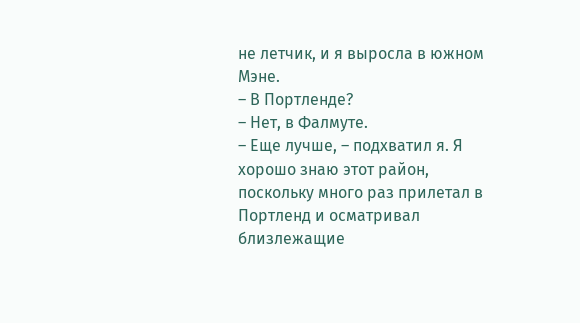не летчик, и я выросла в южном Мэне.
– В Портленде?
– Нет, в Фалмуте.
– Еще лучше, – подхватил я. Я хорошо знаю этот район, поскольку много раз прилетал в Портленд и осматривал близлежащие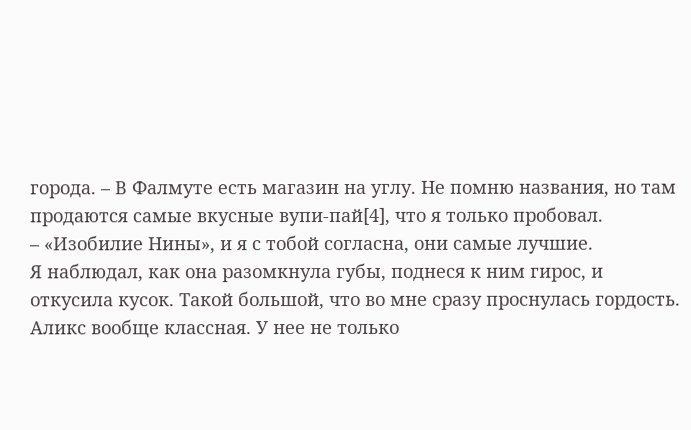города. – В Фалмуте есть магазин на углу. Не помню названия, но там продаются самые вкусные вупи-пай[4], что я только пробовал.
– «Изобилие Нины», и я с тобой согласна, они самые лучшие.
Я наблюдал, как она разомкнула губы, поднеся к ним гирос, и откусила кусок. Такой большой, что во мне сразу проснулась гордость. Аликс вообще классная. У нее не только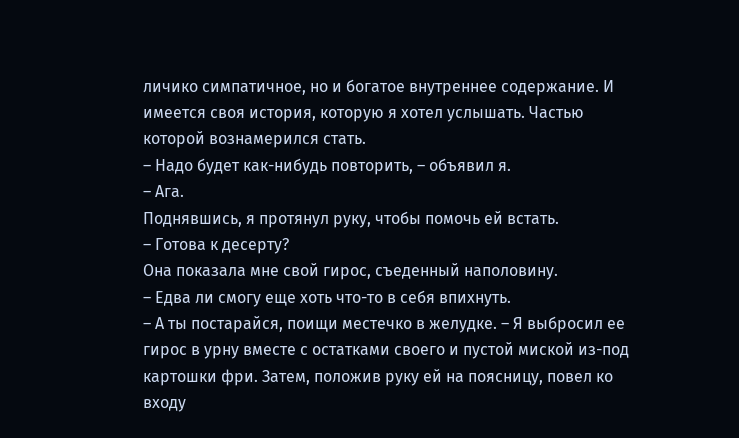личико симпатичное, но и богатое внутреннее содержание. И имеется своя история, которую я хотел услышать. Частью которой вознамерился стать.
– Надо будет как-нибудь повторить, – объявил я.
– Ага.
Поднявшись, я протянул руку, чтобы помочь ей встать.
– Готова к десерту?
Она показала мне свой гирос, съеденный наполовину.
– Едва ли смогу еще хоть что-то в себя впихнуть.
– А ты постарайся, поищи местечко в желудке. – Я выбросил ее гирос в урну вместе с остатками своего и пустой миской из-под картошки фри. Затем, положив руку ей на поясницу, повел ко входу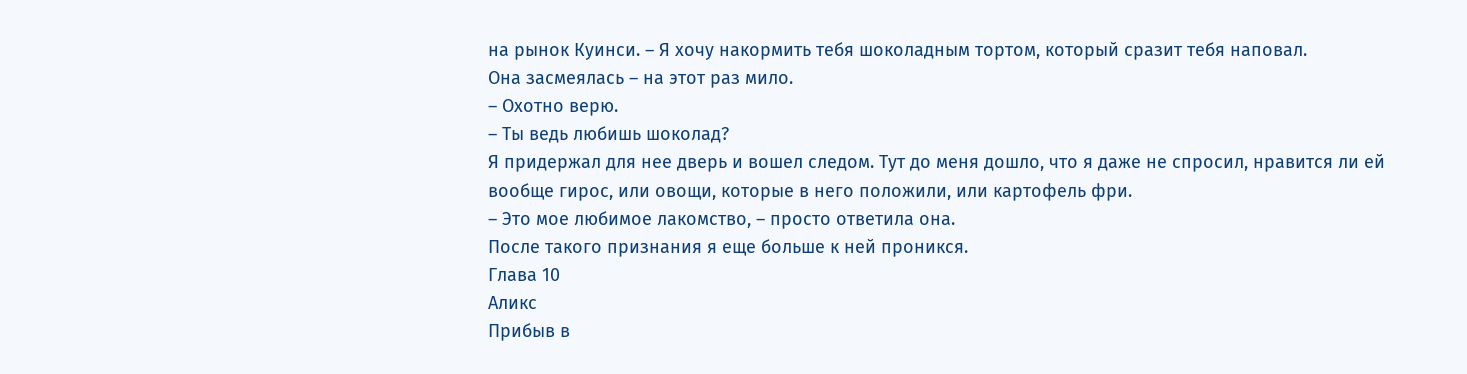на рынок Куинси. – Я хочу накормить тебя шоколадным тортом, который сразит тебя наповал.
Она засмеялась – на этот раз мило.
– Охотно верю.
– Ты ведь любишь шоколад?
Я придержал для нее дверь и вошел следом. Тут до меня дошло, что я даже не спросил, нравится ли ей вообще гирос, или овощи, которые в него положили, или картофель фри.
– Это мое любимое лакомство, – просто ответила она.
После такого признания я еще больше к ней проникся.
Глава 10
Аликс
Прибыв в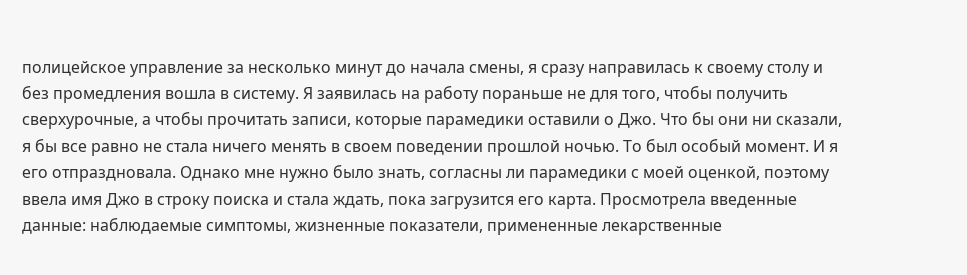полицейское управление за несколько минут до начала смены, я сразу направилась к своему столу и без промедления вошла в систему. Я заявилась на работу пораньше не для того, чтобы получить сверхурочные, а чтобы прочитать записи, которые парамедики оставили о Джо. Что бы они ни сказали, я бы все равно не стала ничего менять в своем поведении прошлой ночью. То был особый момент. И я его отпраздновала. Однако мне нужно было знать, согласны ли парамедики с моей оценкой, поэтому ввела имя Джо в строку поиска и стала ждать, пока загрузится его карта. Просмотрела введенные данные: наблюдаемые симптомы, жизненные показатели, примененные лекарственные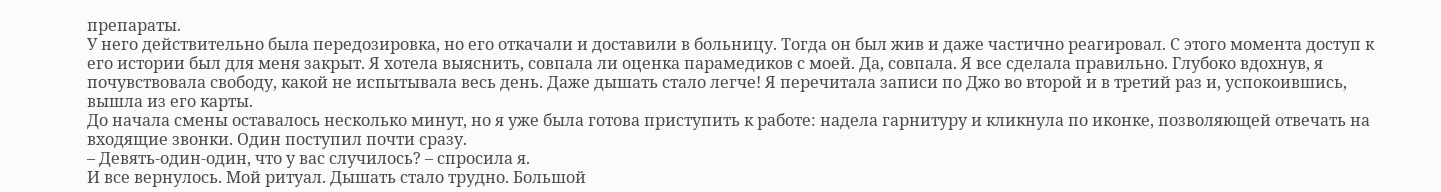препараты.
У него действительно была передозировка, но его откачали и доставили в больницу. Тогда он был жив и даже частично реагировал. С этого момента доступ к его истории был для меня закрыт. Я хотела выяснить, совпала ли оценка парамедиков с моей. Да, совпала. Я все сделала правильно. Глубоко вдохнув, я почувствовала свободу, какой не испытывала весь день. Даже дышать стало легче! Я перечитала записи по Джо во второй и в третий раз и, успокоившись, вышла из его карты.
До начала смены оставалось несколько минут, но я уже была готова приступить к работе: надела гарнитуру и кликнула по иконке, позволяющей отвечать на входящие звонки. Один поступил почти сразу.
– Девять-один-один, что у вас случилось? – спросила я.
И все вернулось. Мой ритуал. Дышать стало трудно. Большой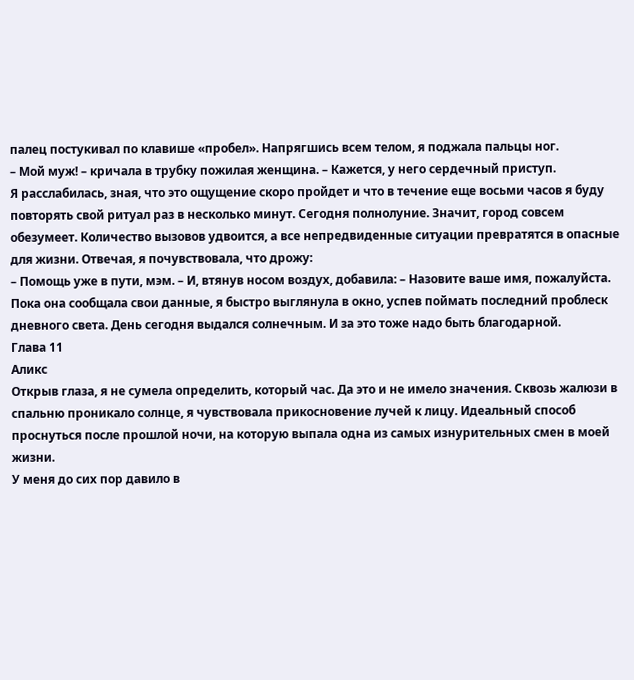палец постукивал по клавише «пробел». Напрягшись всем телом, я поджала пальцы ног.
– Мой муж! – кричала в трубку пожилая женщина. – Кажется, у него сердечный приступ.
Я расслабилась, зная, что это ощущение скоро пройдет и что в течение еще восьми часов я буду повторять свой ритуал раз в несколько минут. Сегодня полнолуние. Значит, город совсем обезумеет. Количество вызовов удвоится, а все непредвиденные ситуации превратятся в опасные для жизни. Отвечая, я почувствовала, что дрожу:
– Помощь уже в пути, мэм. – И, втянув носом воздух, добавила: – Назовите ваше имя, пожалуйста.
Пока она сообщала свои данные, я быстро выглянула в окно, успев поймать последний проблеск дневного света. День сегодня выдался солнечным. И за это тоже надо быть благодарной.
Глава 11
Аликс
Открыв глаза, я не сумела определить, который час. Да это и не имело значения. Сквозь жалюзи в спальню проникало солнце, я чувствовала прикосновение лучей к лицу. Идеальный способ проснуться после прошлой ночи, на которую выпала одна из самых изнурительных смен в моей жизни.
У меня до сих пор давило в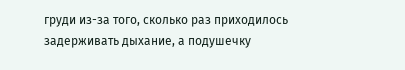груди из-за того, сколько раз приходилось задерживать дыхание, а подушечку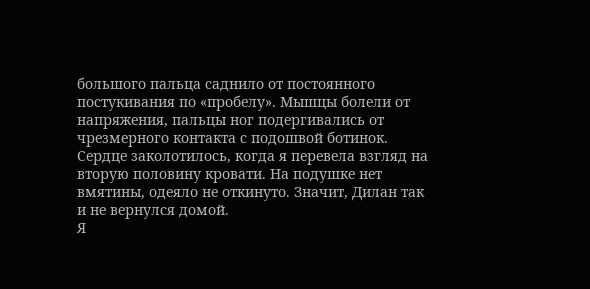большого пальца саднило от постоянного постукивания по «пробелу». Мышцы болели от напряжения, пальцы ног подергивались от чрезмерного контакта с подошвой ботинок. Сердце заколотилось, когда я перевела взгляд на вторую половину кровати. На подушке нет вмятины, одеяло не откинуто. Значит, Дилан так и не вернулся домой.
Я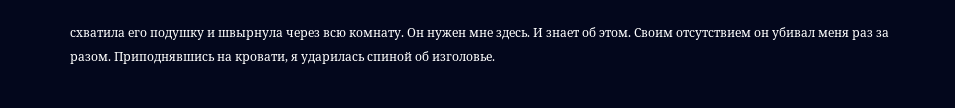схватила его подушку и швырнула через всю комнату. Он нужен мне здесь. И знает об этом. Своим отсутствием он убивал меня раз за разом. Приподнявшись на кровати, я ударилась спиной об изголовье.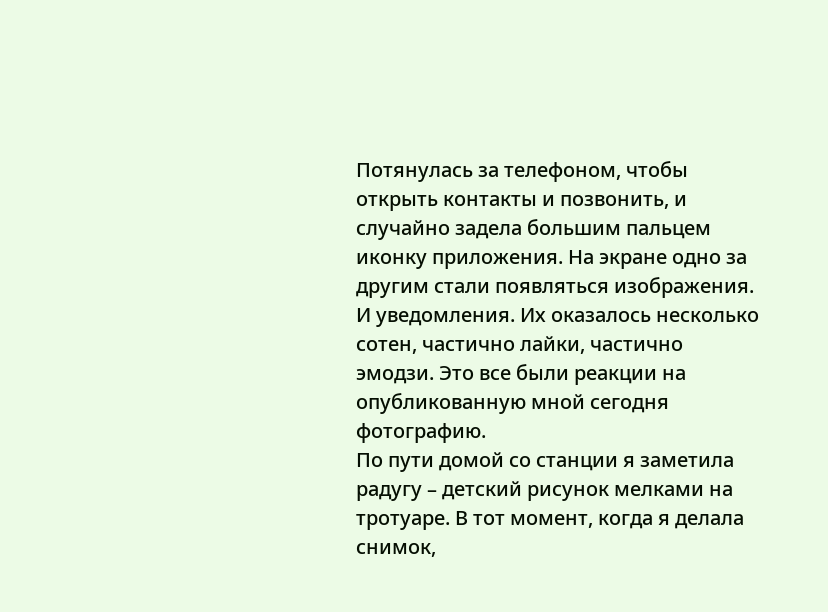Потянулась за телефоном, чтобы открыть контакты и позвонить, и случайно задела большим пальцем иконку приложения. На экране одно за другим стали появляться изображения. И уведомления. Их оказалось несколько сотен, частично лайки, частично эмодзи. Это все были реакции на опубликованную мной сегодня фотографию.
По пути домой со станции я заметила радугу – детский рисунок мелками на тротуаре. В тот момент, когда я делала снимок,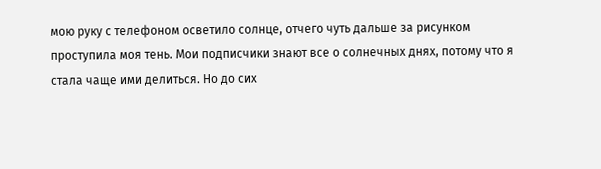мою руку с телефоном осветило солнце, отчего чуть дальше за рисунком проступила моя тень. Мои подписчики знают все о солнечных днях, потому что я стала чаще ими делиться. Но до сих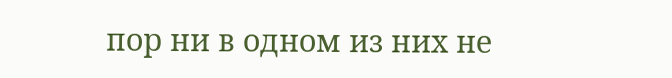пор ни в одном из них не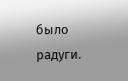было радуги.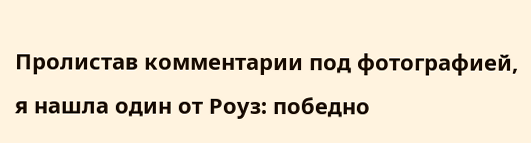Пролистав комментарии под фотографией, я нашла один от Роуз: победно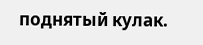поднятый кулак.